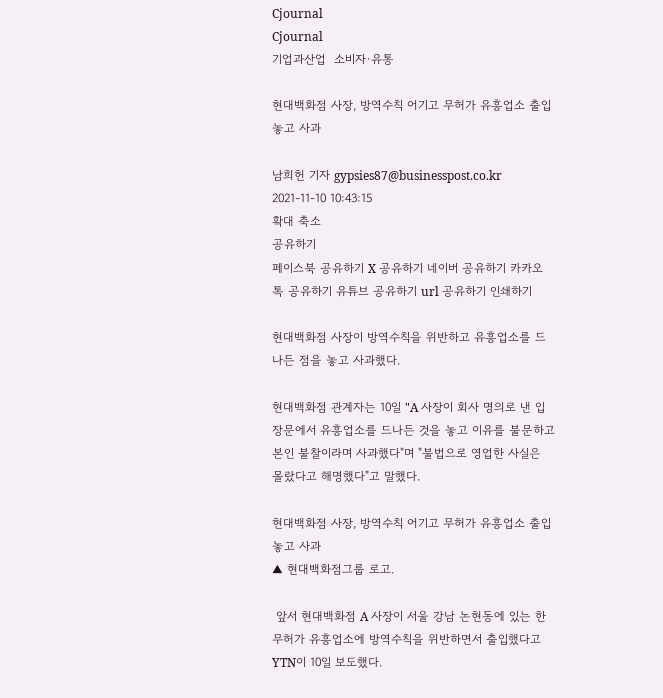Cjournal
Cjournal
기업과산업  소비자·유통

현대백화점 사장, 방역수칙 어기고 무허가 유흥업소 출입 놓고 사과

남희헌 기자 gypsies87@businesspost.co.kr 2021-11-10 10:43:15
확대 축소
공유하기
페이스북 공유하기 X 공유하기 네이버 공유하기 카카오톡 공유하기 유튜브 공유하기 url 공유하기 인쇄하기

현대백화점 사장이 방역수칙을 위반하고 유흥업소를 드나든 점을 놓고 사과했다.

현대백화점 관계자는 10일 "A 사장이 회사 명의로 낸 입장문에서 유흥업소를 드나든 것을 놓고 이유를 불문하고 본인 불찰이라며 사과했다"며 "불법으로 영업한 사실은 몰랐다고 해명했다"고 말했다.

현대백화점 사장, 방역수칙 어기고 무허가 유흥업소 출입 놓고 사과
▲ 현대백화점그룹 로고.

 앞서 현대백화점 A 사장이 서울 강남 논현동에 있는 한 무허가 유흥업소에 방역수칙을 위반하면서 출입했다고 YTN이 10일 보도했다.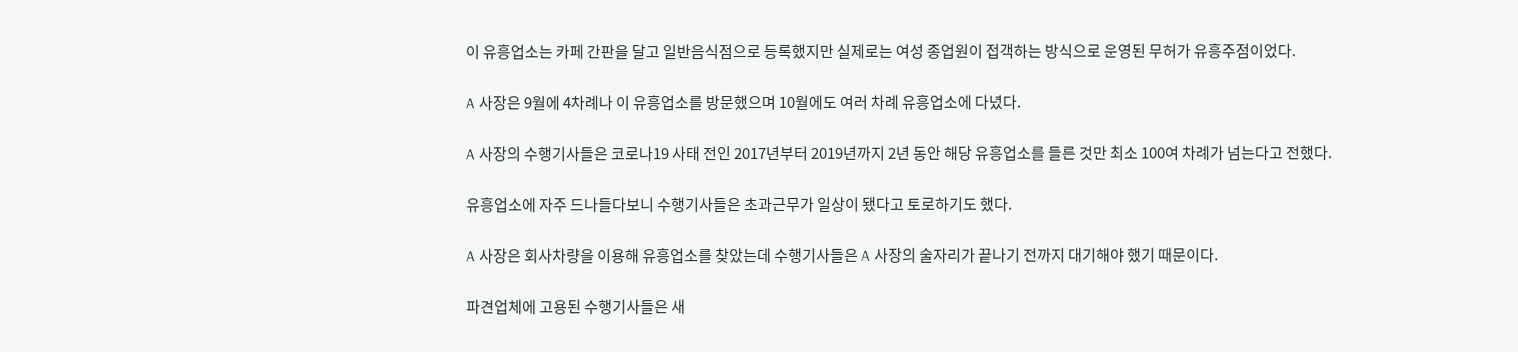이 유흥업소는 카페 간판을 달고 일반음식점으로 등록했지만 실제로는 여성 종업원이 접객하는 방식으로 운영된 무허가 유흥주점이었다.

A 사장은 9월에 4차례나 이 유흥업소를 방문했으며 10월에도 여러 차례 유흥업소에 다녔다.

A 사장의 수행기사들은 코로나19 사태 전인 2017년부터 2019년까지 2년 동안 해당 유흥업소를 들른 것만 최소 100여 차례가 넘는다고 전했다.

유흥업소에 자주 드나들다보니 수행기사들은 초과근무가 일상이 됐다고 토로하기도 했다.

A 사장은 회사차량을 이용해 유흥업소를 찾았는데 수행기사들은 A 사장의 술자리가 끝나기 전까지 대기해야 했기 때문이다.

파견업체에 고용된 수행기사들은 새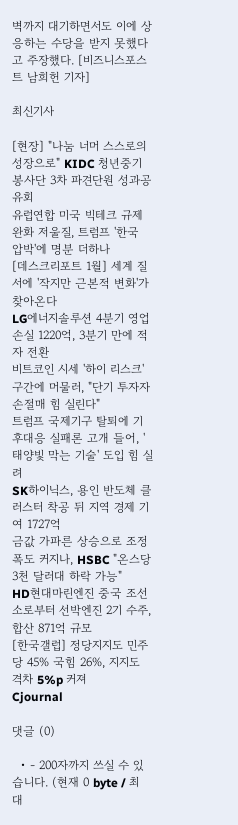벽까지 대기하면서도 이에 상응하는 수당을 받지 못했다고 주장했다. [비즈니스포스트 남희헌 기자]

최신기사

[현장] "나눔 너머 스스로의 성장으로" KIDC 청년중기봉사단 3차 파견단원 성과공유회
유럽연합 미국 빅테크 규제 완화 저울질, 트럼프 '한국 압박'에 명분 더하나
[데스크리포트 1월] 세계 질서에 '작지만 근본적 변화'가 찾아온다
LG에너지솔루션 4분기 영업손실 1220억, 3분기 만에 적자 전환
비트코인 시세 '하이 리스크' 구간에 머물러, "단기 투자자 손절매 힘 실린다"
트럼프 국제기구 탈퇴에 기후대응 실패론 고개 들어, '태양빛 막는 기술' 도입 힘 실려
SK하이닉스, 용인 반도체 클러스터 착공 뒤 지역 경제 기여 1727억
금값 가파른 상승으로 조정폭도 커지나, HSBC "온스당 3천 달러대 하락 가능"
HD현대마린엔진 중국 조선소로부터 선박엔진 2기 수주, 합산 871억 규모
[한국갤럽] 정당지지도 민주당 45% 국힘 26%, 지지도 격차 5%p 커져
Cjournal

댓글 (0)

  • - 200자까지 쓰실 수 있습니다. (현재 0 byte / 최대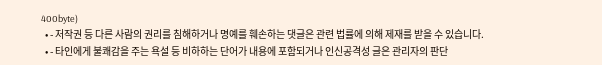400byte)
  • - 저작권 등 다른 사람의 권리를 침해하거나 명예를 훼손하는 댓글은 관련 법률에 의해 제재를 받을 수 있습니다.
  • - 타인에게 불쾌감을 주는 욕설 등 비하하는 단어가 내용에 포함되거나 인신공격성 글은 관리자의 판단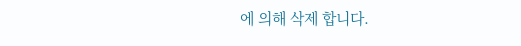에 의해 삭제 합니다.